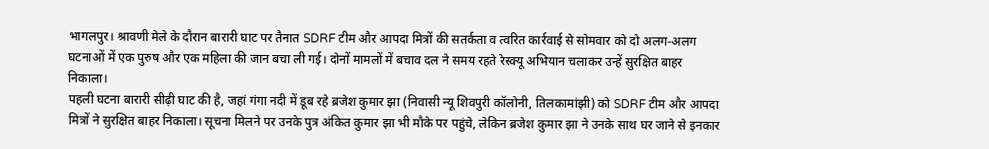भागलपुर। श्रावणी मेले के दौरान बारारी घाट पर तैनात SDRF टीम और आपदा मित्रों की सतर्कता व त्वरित कार्रवाई से सोमवार को दो अलग-अलग घटनाओं में एक पुरुष और एक महिला की जान बचा ली गई। दोनों मामलों में बचाव दल ने समय रहते रेस्क्यू अभियान चलाकर उन्हें सुरक्षित बाहर निकाला।
पहली घटना बारारी सीढ़ी घाट की है, जहां गंगा नदी में डूब रहे ब्रजेश कुमार झा (निवासी न्यू शिवपुरी कॉलोनी, तिलकामांझी) को SDRF टीम और आपदा मित्रों ने सुरक्षित बाहर निकाला। सूचना मिलने पर उनके पुत्र अंकित कुमार झा भी मौके पर पहुंचे, लेकिन ब्रजेश कुमार झा ने उनके साथ घर जाने से इनकार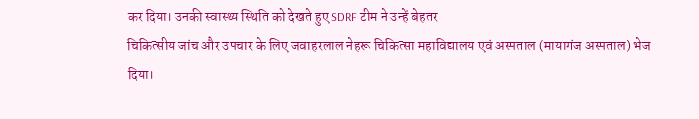कर दिया। उनकी स्वास्थ्य स्थिति को देखते हुए SDRF टीम ने उन्हें बेहतर
चिकित्सीय जांच और उपचार के लिए जवाहरलाल नेहरू चिकित्सा महाविद्यालय एवं अस्पताल (मायागंज अस्पताल) भेज दिया।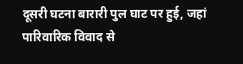दूसरी घटना बारारी पुल घाट पर हुई, जहां पारिवारिक विवाद से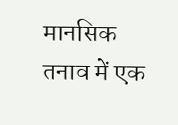मानसिक तनाव में एक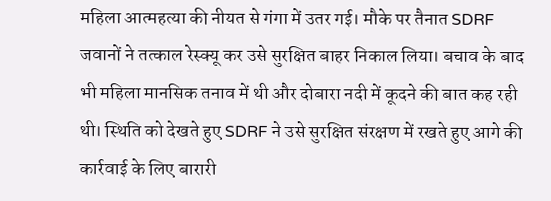महिला आत्महत्या की नीयत से गंगा में उतर गई। मौके पर तैनात SDRF जवानों ने तत्काल रेस्क्यू कर उसे सुरक्षित बाहर निकाल लिया। बचाव के बाद भी महिला मानसिक तनाव में थी और दोबारा नदी में कूदने की बात कह रही थी। स्थिति को देखते हुए SDRF ने उसे सुरक्षित संरक्षण में रखते हुए आगे की कार्रवाई के लिए बारारी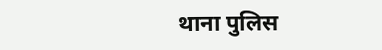थाना पुलिस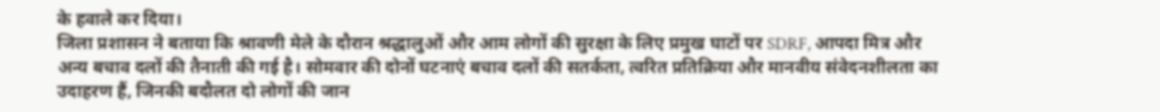के हवाले कर दिया।
जिला प्रशासन ने बताया कि श्रावणी मेले के दौरान श्रद्धालुओं और आम लोगों की सुरक्षा के लिए प्रमुख घाटों पर SDRF, आपदा मित्र और अन्य बचाव दलों की तैनाती की गई है। सोमवार की दोनों घटनाएं बचाव दलों की सतर्कता, त्वरित प्रतिक्रिया और मानवीय संवेदनशीलता का उदाहरण हैं, जिनकी बदौलत दो लोगों की जान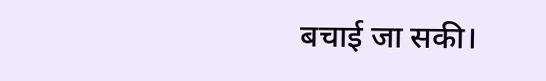बचाई जा सकी।